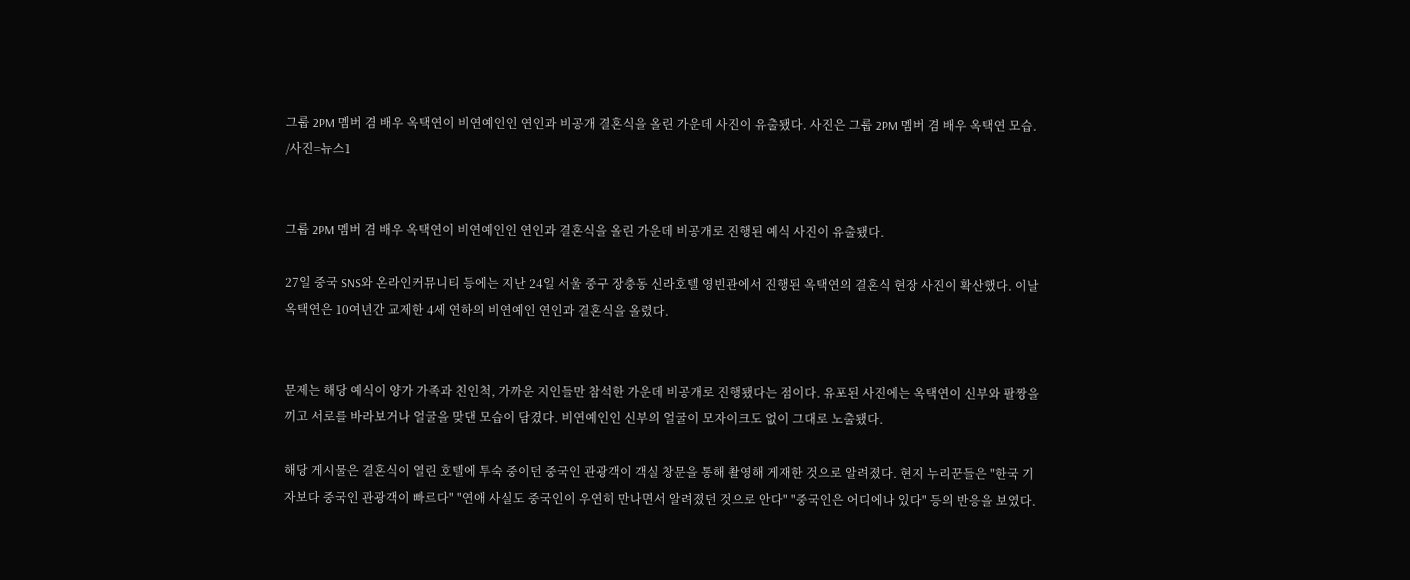그룹 2PM 멤버 겸 배우 옥택연이 비연예인인 연인과 비공개 결혼식을 올린 가운데 사진이 유출됐다. 사진은 그룹 2PM 멤버 겸 배우 옥택연 모습. /사진=뉴스1


그룹 2PM 멤버 겸 배우 옥택연이 비연예인인 연인과 결혼식을 올린 가운데 비공개로 진행된 예식 사진이 유출됐다.

27일 중국 SNS와 온라인커뮤니티 등에는 지난 24일 서울 중구 장충동 신라호텔 영빈관에서 진행된 옥택연의 결혼식 현장 사진이 확산했다. 이날 옥택연은 10여년간 교제한 4세 연하의 비연예인 연인과 결혼식을 올렸다.


문제는 해당 예식이 양가 가족과 친인척, 가까운 지인들만 참석한 가운데 비공개로 진행됐다는 점이다. 유포된 사진에는 옥택연이 신부와 팔짱을 끼고 서로를 바라보거나 얼굴을 맞댄 모습이 담겼다. 비연예인인 신부의 얼굴이 모자이크도 없이 그대로 노출됐다.

해당 게시물은 결혼식이 열린 호텔에 투숙 중이던 중국인 관광객이 객실 창문을 통해 촬영해 게재한 것으로 알려졌다. 현지 누리꾼들은 "한국 기자보다 중국인 관광객이 빠르다" "연애 사실도 중국인이 우연히 만나면서 알려졌던 것으로 안다" "중국인은 어디에나 있다" 등의 반응을 보였다.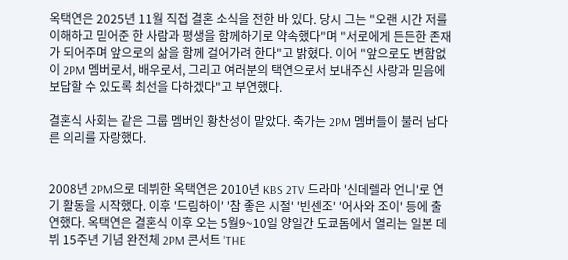옥택연은 2025년 11월 직접 결혼 소식을 전한 바 있다. 당시 그는 "오랜 시간 저를 이해하고 믿어준 한 사람과 평생을 함께하기로 약속했다"며 "서로에게 든든한 존재가 되어주며 앞으로의 삶을 함께 걸어가려 한다"고 밝혔다. 이어 "앞으로도 변함없이 2PM 멤버로서, 배우로서, 그리고 여러분의 택연으로서 보내주신 사랑과 믿음에 보답할 수 있도록 최선을 다하겠다"고 부연했다.

결혼식 사회는 같은 그룹 멤버인 황찬성이 맡았다. 축가는 2PM 멤버들이 불러 남다른 의리를 자랑했다.


2008년 2PM으로 데뷔한 옥택연은 2010년 KBS 2TV 드라마 '신데렐라 언니'로 연기 활동을 시작했다. 이후 '드림하이' '참 좋은 시절' '빈센조' '어사와 조이' 등에 출연했다. 옥택연은 결혼식 이후 오는 5월9~10일 양일간 도쿄돔에서 열리는 일본 데뷔 15주년 기념 완전체 2PM 콘서트 'THE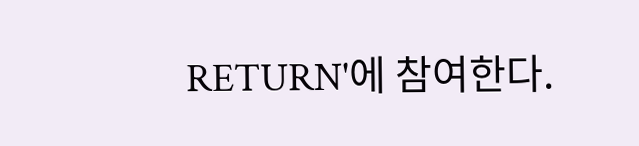RETURN'에 참여한다.